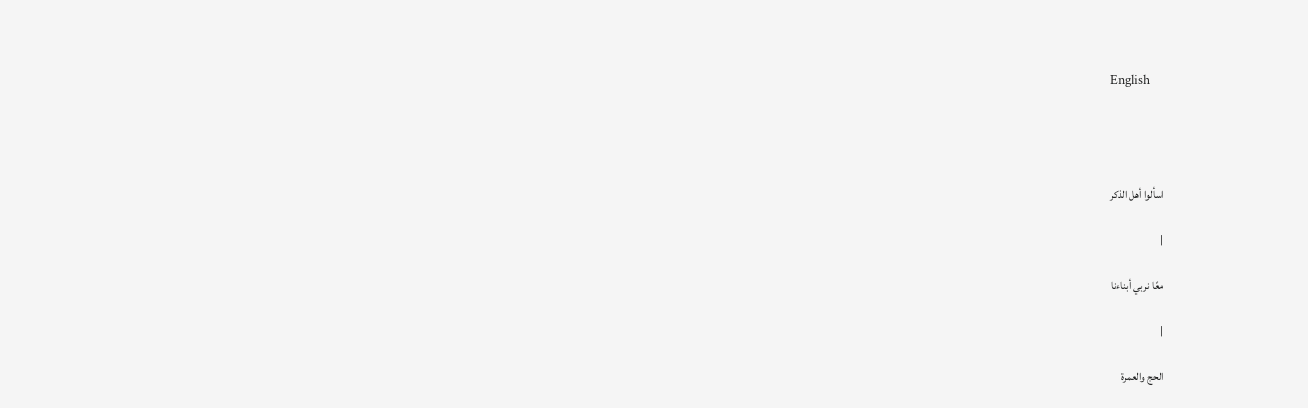English




اسألوا أهل الذكر

|

معًا نربي أبناءنا

|

الحج والعمرة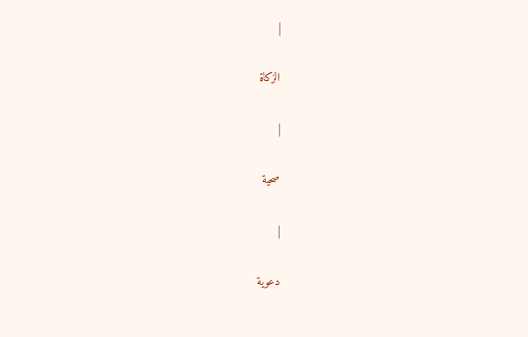|

الزكاة

|

صحية

|

دعوية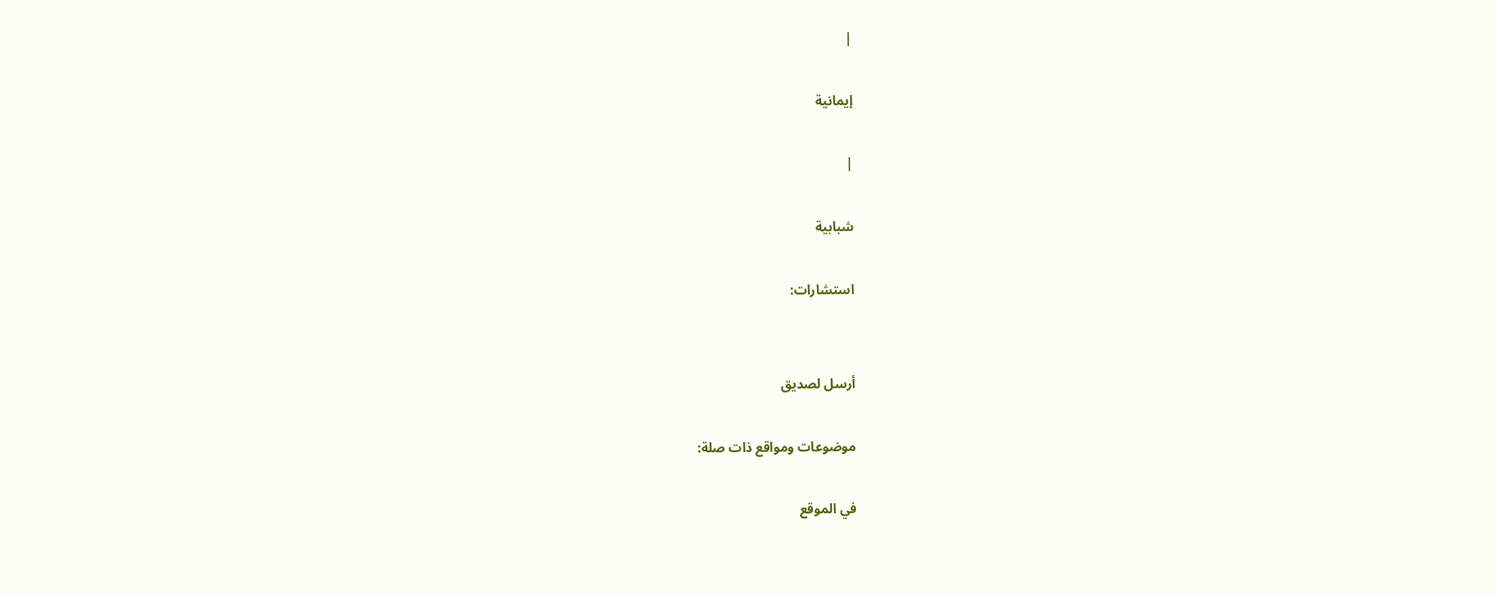|

إيمانية

|

شبابية

استشارات:


أرسل لصديق

موضوعات ومواقع ذات صلة:

في الموقع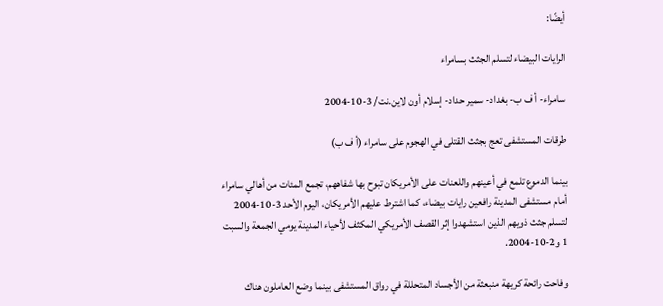أيضًا:

الرايات البيضاء لتسلم الجثث بسامراء

سامراء- أ ف ب- بغداد- سمير حداد- إسلام أون لاين.نت/ 3-10-2004

طرقات المستشفى تعج بجثث القتلى في الهجوم على سامراء (أ ف ب)

بينما الدموع تلمع في أعينهم واللعنات على الأمريكان تبوح بها شفاههم، تجمع المئات من أهالي سامراء أمام مستشفى المدينة رافعين رايات بيضاء، كما اشترط عليهم الأمريكان، اليوم الأحد 3-10-2004 لتسلم جثث ذويهم الذين استشهدوا إثر القصف الأمريكي المكثف لأحياء المدينة يومي الجمعة والسبت 1 و2-10-2004.

وفاحت رائحة كريهة منبعثة من الأجساد المتحللة في رواق المستشفى بينما وضع العاملون هناك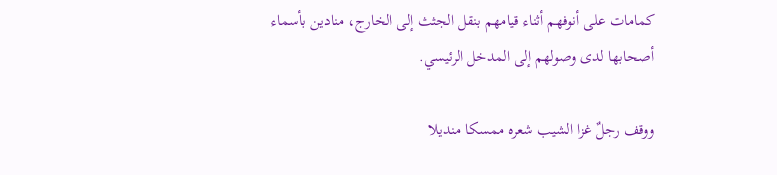كمامات على أنوفهم أثناء قيامهم بنقل الجثث إلى الخارج، منادين بأسماء أصحابها لدى وصولهم إلى المدخل الرئيسي.

ووقف رجلٌ غزا الشيب شعره ممسكا منديلا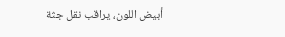أبيض اللون، يراقب نقل جثة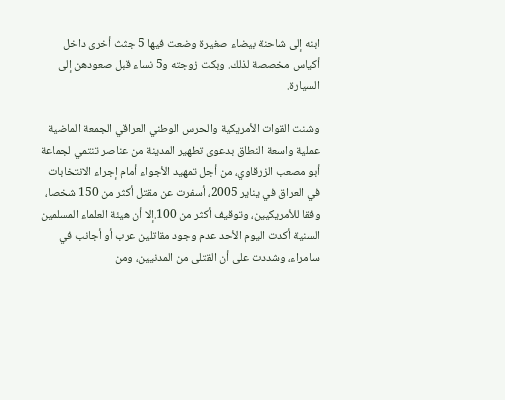ابنه إلى شاحنة بيضاء صغيرة وضعت فيها 5 جثث أخرى داخل أكياس مخصصة لذلك. وبكت زوجته و5 نساء قبل صعودهن إلى السيارة.

وشنت القوات الأمريكية والحرس الوطني العراقي الجمعة الماضية عملية واسعة النطاق بدعوى تطهير المدينة من عناصر تنتمي لجماعة أبو مصعب الزرقاوي، من أجل تمهيد الأجواء أمام إجراء الانتخابات في العراق في يناير 2005، أسفرت عن مقتل أكثر من 150 شخصا، وفقا للأمريكيين، وتوقيف أكثر من 100.إلا أن هيئة العلماء المسلمين السنية أكدت اليوم الأحد عدم وجود مقاتلين عرب أو أجانب في سامراء، وشددت على أن القتلى من المدنيين، ومن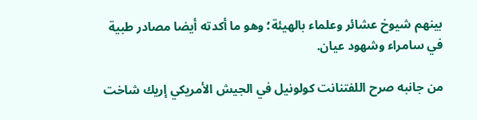بينهم شيوخ عشائر وعلماء بالهيئة؛ وهو ما أكدته أيضا مصادر طبية في سامراء وشهود عيان.

من جانبه صرح اللفتنانت كولونيل في الجيش الأمريكي إريك شاخت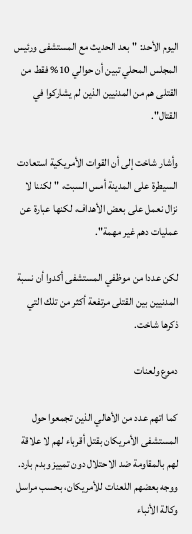اليوم الأحد: "بعد الحديث مع المستشفى ورئيس المجلس المحلي تبين أن حوالي 10% فقط من القتلى هم من المدنيين الذين لم يشاركوا في القتال".

وأشار شاخت إلى أن القوات الأمريكية استعادت السيطرة على المدينة أمس السبت، "لكننا لا نزال نعمل على بعض الأهداف، لكنها عبارة عن عمليات دهم غير مهمة".

لكن عددا من موظفي المستشفى أكدوا أن نسبة المدنيين بين القتلى مرتفعة أكثر من تلك التي ذكرها شاخت.

دموع ولعنات

كما اتهم عدد من الأهالي الذين تجمعوا حول المستشفى الأمريكان بقتل أقرباء لهم لا علاقة لهم بالمقاومة ضد الاحتلال دون تمييز وبدم بارد. ووجه بعضهم اللعنات للأمريكان، بحسب مراسل وكالة الأنباء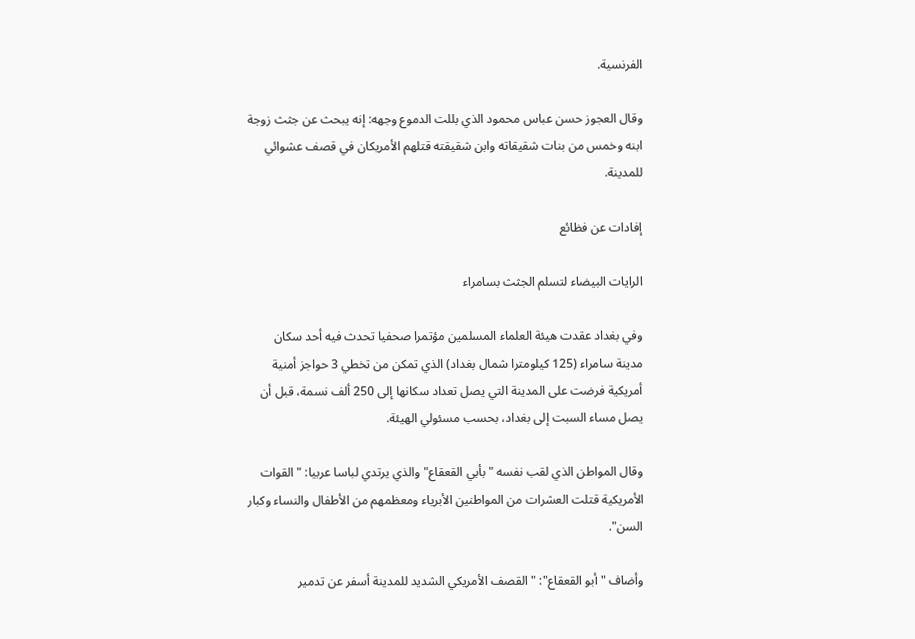الفرنسية.

وقال العجوز حسن عباس محمود الذي بللت الدموع وجهه: إنه يبحث عن جثث زوجة ابنه وخمس من بنات شقيقاته وابن شقيقته قتلهم الأمريكان في قصف عشوائي للمدينة.

إفادات عن فظائع

الرايات البيضاء لتسلم الجثث بسامراء

وفي بغداد عقدت هيئة العلماء المسلمين مؤتمرا صحفيا تحدث فيه أحد سكان مدينة سامراء (125 كيلومترا شمال بغداد) الذي تمكن من تخطي 3 حواجز أمنية أمريكية فرضت على المدينة التي يصل تعداد سكانها إلى 250 ألف نسمة، قبل أن يصل مساء السبت إلى بغداد، بحسب مسئولي الهيئة.

وقال المواطن الذي لقب نفسه "بأبي القعقاع" والذي يرتدي لباسا عربيا: "القوات الأمريكية قتلت العشرات من المواطنين الأبرياء ومعظمهم من الأطفال والنساء وكبار السن".

وأضاف "أبو القعقاع": "القصف الأمريكي الشديد للمدينة أسفر عن تدمير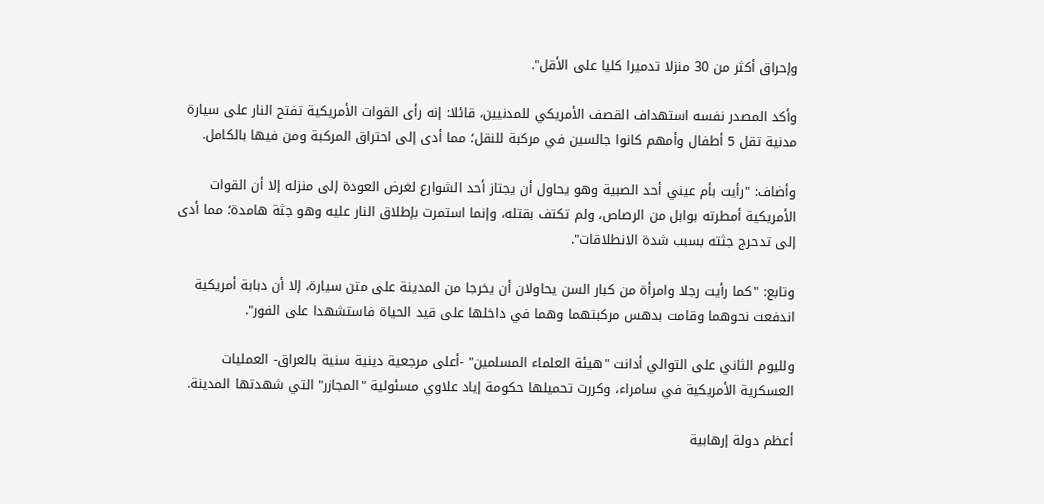وإحراق أكثر من 30 منزلا تدميرا كليا على الأقل".

وأكد المصدر نفسه استهداف القصف الأمريكي للمدنيين، قائلا: إنه رأى القوات الأمريكية تفتح النار على سيارة مدنية تقل 5 أطفال وأمهم كانوا جالسين في مركبة للنقل؛ مما أدى إلى احتراق المركبة ومن فيها بالكامل.

وأضاف: "رأيت بأم عيني أحد الصبية وهو يحاول أن يجتاز أحد الشوارع لغرض العودة إلى منزله إلا أن القوات الأمريكية أمطرته بوابل من الرصاص، ولم تكتف بقتله، وإنما استمرت بإطلاق النار عليه وهو جثة هامدة؛ مما أدى إلى تدحرج جثته بسبب شدة الانطلاقات".

وتابع: "كما رأيت رجلا وامرأة من كبار السن يحاولان أن يخرجا من المدينة على متن سيارة، إلا أن دبابة أمريكية اندفعت نحوهما وقامت بدهس مركبتهما وهما في داخلها على قيد الحياة فاستشهدا على الفور".

ولليوم الثاني على التوالي أدانت "هيئة العلماء المسلمين" -أعلى مرجعية دينية سنية بالعراق- العمليات العسكرية الأمريكية في سامراء، وكررت تحميلها حكومة إياد علاوي مسئولية "المجازر" التي شهدتها المدينة.

أعظم دولة إرهابية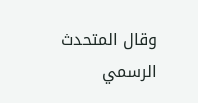وقال المتحدث الرسمي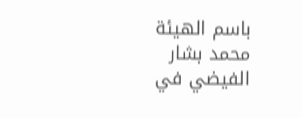باسم الهيئة محمد بشار الفيضي في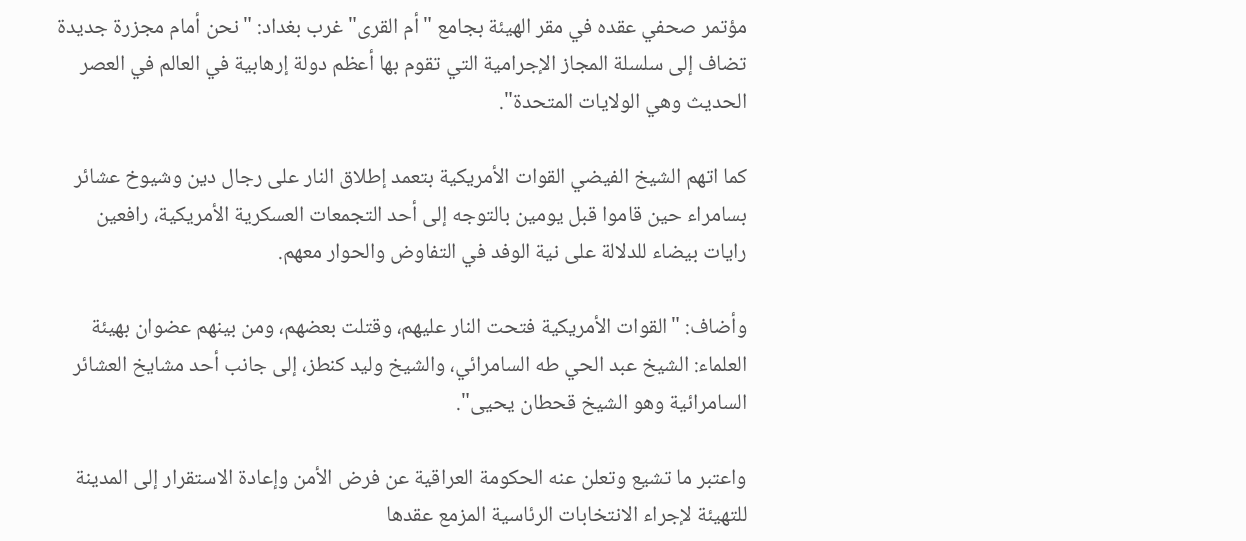مؤتمر صحفي عقده في مقر الهيئة بجامع "أم القرى" غرب بغداد: "نحن أمام مجزرة جديدة تضاف إلى سلسلة المجاز الإجرامية التي تقوم بها أعظم دولة إرهابية في العالم في العصر الحديث وهي الولايات المتحدة".

كما اتهم الشيخ الفيضي القوات الأمريكية بتعمد إطلاق النار على رجال دين وشيوخ عشائر بسامراء حين قاموا قبل يومين بالتوجه إلى أحد التجمعات العسكرية الأمريكية، رافعين رايات بيضاء للدلالة على نية الوفد في التفاوض والحوار معهم.

وأضاف: "القوات الأمريكية فتحت النار عليهم، وقتلت بعضهم، ومن بينهم عضوان بهيئة العلماء: الشيخ عبد الحي طه السامرائي، والشيخ وليد كنطز، إلى جانب أحد مشايخ العشائر السامرائية وهو الشيخ قحطان يحيى".

واعتبر ما تشيع وتعلن عنه الحكومة العراقية عن فرض الأمن وإعادة الاستقرار إلى المدينة للتهيئة لإجراء الانتخابات الرئاسية المزمع عقدها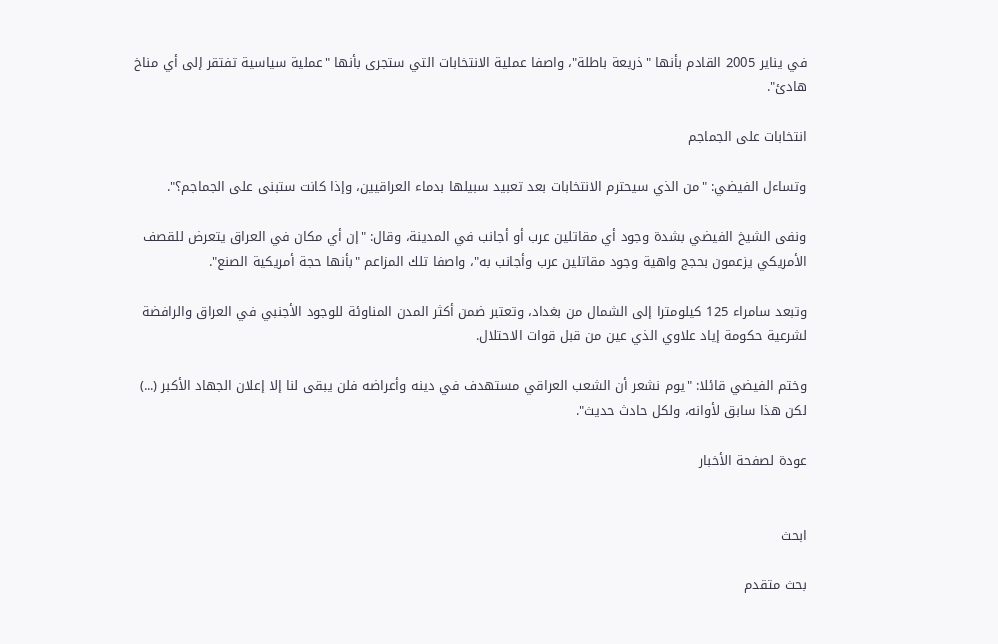في يناير 2005 القادم بأنها "ذريعة باطلة"، واصفا عملية الانتخابات التي ستجرى بأنها "عملية سياسية تفتقر إلى أي مناخ هادئ".

انتخابات على الجماجم

وتساءل الفيضي: "من الذي سيحترم الانتخابات بعد تعبيد سبيلها بدماء العراقيين، وإذا كانت ستبنى على الجماجم؟".

ونفى الشيخ الفيضي بشدة وجود أي مقاتلين عرب أو أجانب في المدينة، وقال: "إن أي مكان في العراق يتعرض للقصف الأمريكي يزعمون بحجج واهية وجود مقاتلين عرب وأجانب به"، واصفا تلك المزاعم "بأنها حجة أمريكية الصنع".

وتبعد سامراء 125 كيلومترا إلى الشمال من بغداد، وتعتبر ضمن أكثر المدن المناوئة للوجود الأجنبي في العراق والرافضة لشرعية حكومة إياد علاوي الذي عين من قبل قوات الاحتلال.

وختم الفيضي قائلا: "يوم نشعر أن الشعب العراقي مستهدف في دينه وأعراضه فلن يبقى لنا إلا إعلان الجهاد الأكبر (...) لكن هذا سابق لأوانه، ولكل حادث حديث".

عودة لصفحة الأخبار


ابحث

بحث متقدم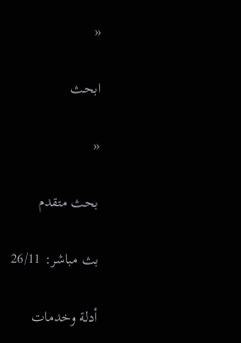«

ابحث

«

بحث متقدم

بث مباشر: 26/11

أدلة وخدمات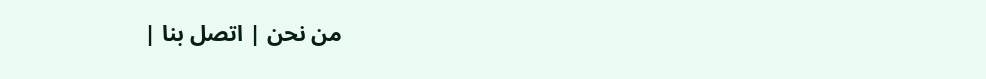من نحن | اتصل بنا |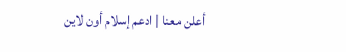أعلن معنا | ادعم إسلام أون لاين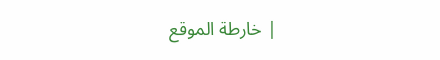| خارطة الموقع